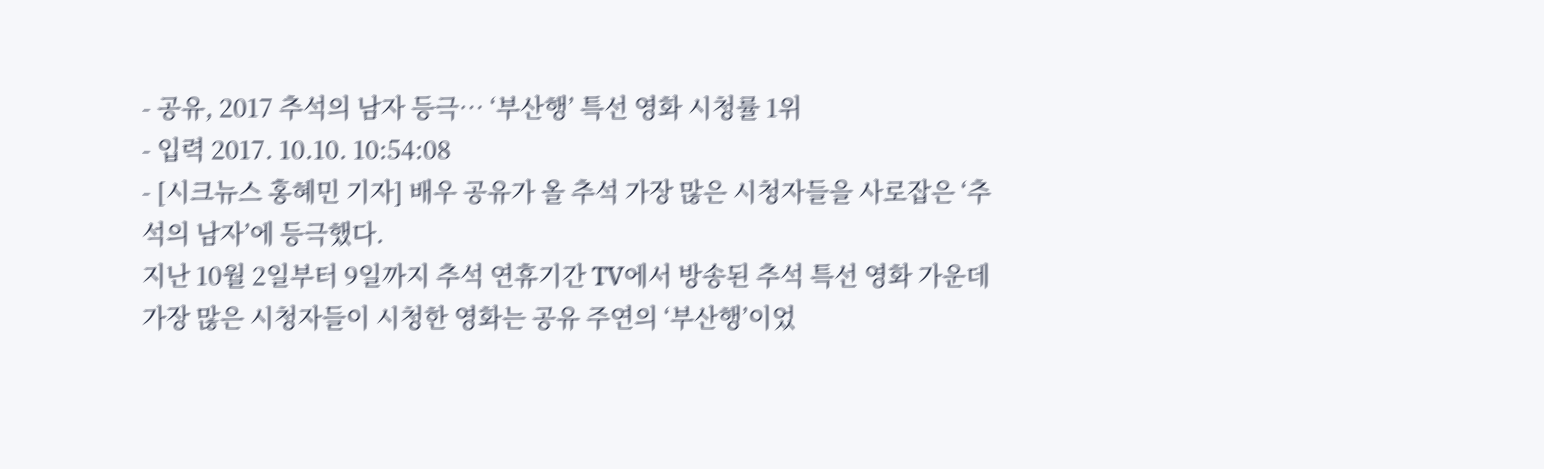- 공유, 2017 추석의 남자 등극… ‘부산행’ 특선 영화 시청률 1위
- 입력 2017. 10.10. 10:54:08
- [시크뉴스 홍혜민 기자] 배우 공유가 올 추석 가장 많은 시청자들을 사로잡은 ‘추석의 남자’에 등극했다.
지난 10월 2일부터 9일까지 추석 연휴기간 TV에서 방송된 추석 특선 영화 가운데 가장 많은 시청자들이 시청한 영화는 공유 주연의 ‘부산행’이었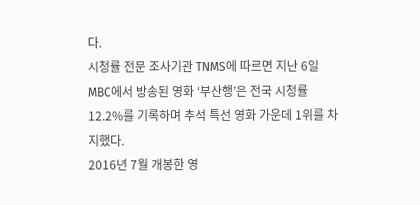다.
시청률 전문 조사기관 TNMS에 따르면 지난 6일 MBC에서 방송된 영화 ‘부산행’은 전국 시청률 12.2%를 기록하며 추석 특선 영화 가운데 1위를 차지했다.
2016년 7월 개봉한 영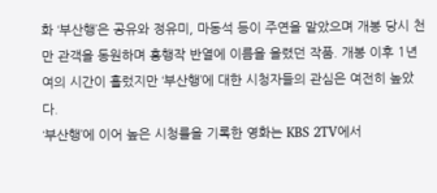화 ‘부산행’은 공유와 정유미, 마동석 등이 주연을 맡았으며 개봉 당시 천만 관객을 동원하며 흥행작 반열에 이름을 올렸던 작품. 개봉 이후 1년여의 시간이 흘렀지만 ‘부산행’에 대한 시청자들의 관심은 여전히 높았다.
‘부산행’에 이어 높은 시청률을 기록한 영화는 KBS 2TV에서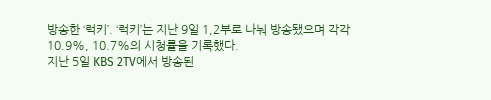방송한 ‘럭키’. ‘럭키’는 지난 9일 1,2부로 나눠 방송됐으며 각각 10.9%, 10.7%의 시청률을 기록했다.
지난 5일 KBS 2TV에서 방송된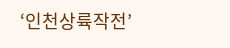‘인천상륙작전’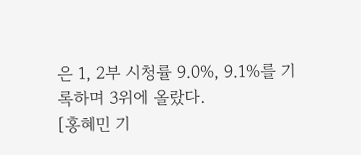은 1, 2부 시청률 9.0%, 9.1%를 기록하며 3위에 올랐다.
[홍혜민 기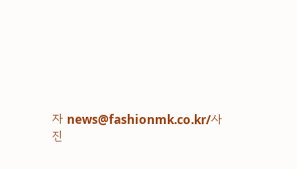자 news@fashionmk.co.kr/사진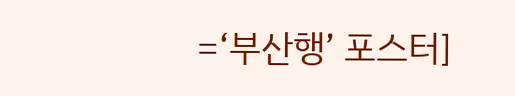=‘부산행’ 포스터]